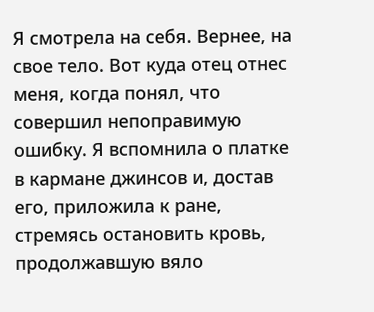Я смотрела на себя. Вернее, на свое тело. Вот куда отец отнес меня, когда понял, что совершил непоправимую ошибку. Я вспомнила о платке в кармане джинсов и, достав его, приложила к ране, стремясь остановить кровь, продолжавшую вяло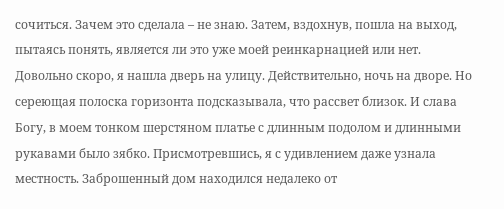сочиться. Зачем это сделала – не знаю. Затем, вздохнув, пошла на выход, пытаясь понять, является ли это уже моей реинкарнацией или нет.
Довольно скоро, я нашла дверь на улицу. Действительно, ночь на дворе. Но сереющая полоска горизонта подсказывала, что рассвет близок. И слава Богу, в моем тонком шерстяном платье с длинным подолом и длинными рукавами было зябко. Присмотревшись, я с удивлением даже узнала местность. Заброшенный дом находился недалеко от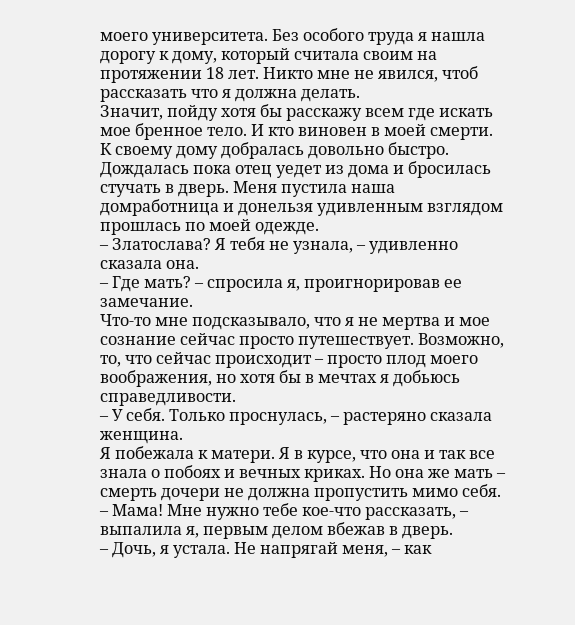моего университета. Без особого труда я нашла дорогу к дому, который считала своим на протяжении 18 лет. Никто мне не явился, чтоб рассказать что я должна делать.
Значит, пойду хотя бы расскажу всем где искать мое бренное тело. И кто виновен в моей смерти.
К своему дому добралась довольно быстро. Дождалась пока отец уедет из дома и бросилась стучать в дверь. Меня пустила наша домработница и донельзя удивленным взглядом прошлась по моей одежде.
– Златослава? Я тебя не узнала, – удивленно сказала она.
– Где мать? – спросила я, проигнорировав ее замечание.
Что-то мне подсказывало, что я не мертва и мое сознание сейчас просто путешествует. Возможно, то, что сейчас происходит – просто плод моего воображения, но хотя бы в мечтах я добьюсь справедливости.
– У себя. Только проснулась, – растеряно сказала женщина.
Я побежала к матери. Я в курсе, что она и так все знала о побоях и вечных криках. Но она же мать – смерть дочери не должна пропустить мимо себя.
– Мама! Мне нужно тебе кое-что рассказать, – выпалила я, первым делом вбежав в дверь.
– Дочь, я устала. Не напрягай меня, – как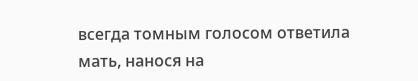всегда томным голосом ответила мать, нанося на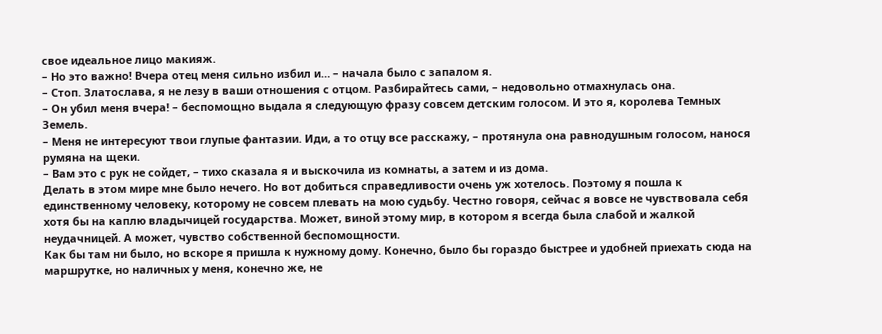свое идеальное лицо макияж.
– Но это важно! Вчера отец меня сильно избил и… – начала было с запалом я.
– Стоп. Златослава, я не лезу в ваши отношения с отцом. Разбирайтесь сами, – недовольно отмахнулась она.
– Он убил меня вчера! – беспомощно выдала я следующую фразу совсем детским голосом. И это я, королева Темных Земель.
– Меня не интересуют твои глупые фантазии. Иди, а то отцу все расскажу, – протянула она равнодушным голосом, нанося румяна на щеки.
– Вам это с рук не сойдет, – тихо сказала я и выскочила из комнаты, а затем и из дома.
Делать в этом мире мне было нечего. Но вот добиться справедливости очень уж хотелось. Поэтому я пошла к единственному человеку, которому не совсем плевать на мою судьбу. Честно говоря, сейчас я вовсе не чувствовала себя хотя бы на каплю владычицей государства. Может, виной этому мир, в котором я всегда была слабой и жалкой неудачницей. А может, чувство собственной беспомощности.
Как бы там ни было, но вскоре я пришла к нужному дому. Конечно, было бы гораздо быстрее и удобней приехать сюда на маршрутке, но наличных у меня, конечно же, не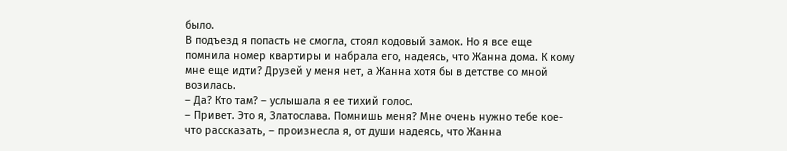было.
В подъезд я попасть не смогла, стоял кодовый замок. Но я все еще помнила номер квартиры и набрала его, надеясь, что Жанна дома. К кому мне еще идти? Друзей у меня нет, а Жанна хотя бы в детстве со мной возилась.
– Да? Кто там? – услышала я ее тихий голос.
– Привет. Это я, Златослава. Помнишь меня? Мне очень нужно тебе кое-что рассказать, – произнесла я, от души надеясь, что Жанна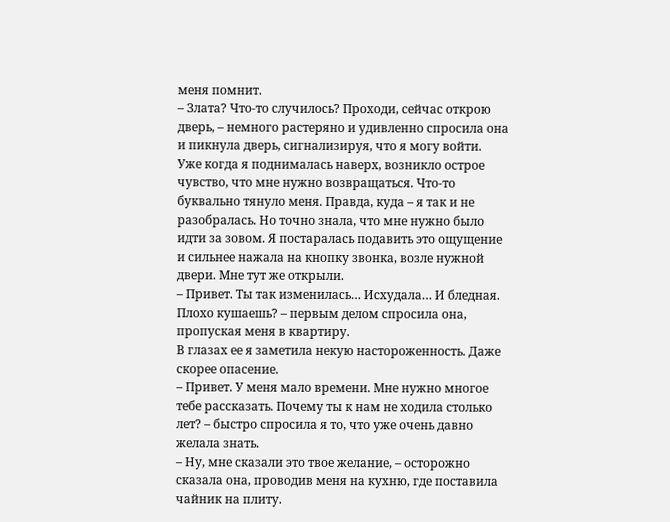меня помнит.
– Злата? Что-то случилось? Проходи, сейчас открою дверь, – немного растеряно и удивленно спросила она и пикнула дверь, сигнализируя, что я могу войти.
Уже когда я поднималась наверх, возникло острое чувство, что мне нужно возвращаться. Что-то буквально тянуло меня. Правда, куда – я так и не разобралась. Но точно знала, что мне нужно было идти за зовом. Я постаралась подавить это ощущение и сильнее нажала на кнопку звонка, возле нужной двери. Мне тут же открыли.
– Привет. Ты так изменилась… Исхудала… И бледная. Плохо кушаешь? – первым делом спросила она, пропуская меня в квартиру.
В глазах ее я заметила некую настороженность. Даже скорее опасение.
– Привет. У меня мало времени. Мне нужно многое тебе рассказать. Почему ты к нам не ходила столько лет? – быстро спросила я то, что уже очень давно желала знать.
– Ну, мне сказали это твое желание, – осторожно сказала она, проводив меня на кухню, где поставила чайник на плиту.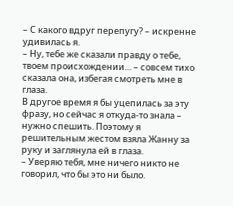– С какого вдруг перепугу? – искренне удивилась я.
– Ну, тебе же сказали правду о тебе, твоем происхождении… – совсем тихо сказала она, избегая смотреть мне в глаза.
В другое время я бы уцепилась за эту фразу, но сейчас я откуда-то знала – нужно спешить. Поэтому я решительным жестом взяла Жанну за руку и заглянула ей в глаза.
– Уверяю тебя, мне ничего никто не говорил, что бы это ни было.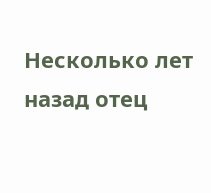Несколько лет назад отец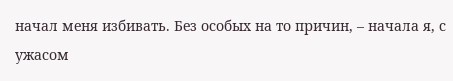начал меня избивать. Без особых на то причин, – начала я, с ужасом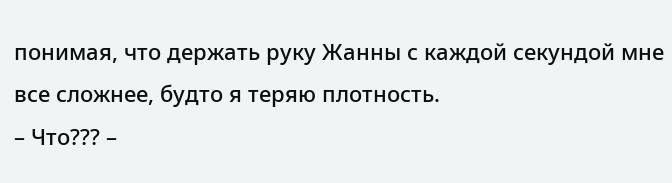понимая, что держать руку Жанны с каждой секундой мне все сложнее, будто я теряю плотность.
– Что??? –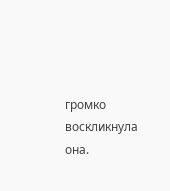громко воскликнула она.